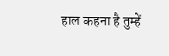हाल कहना है तुम्हें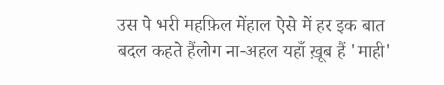उस पे भरी महफ़िल मेंहाल ऐसे में हर इक बात बदल कहते हैंलोग ना-अहल यहाँ ख़ूब हैं 'माही'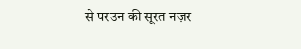से परउन की सूरत नज़र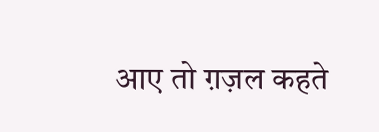आए तो ग़ज़ल कहते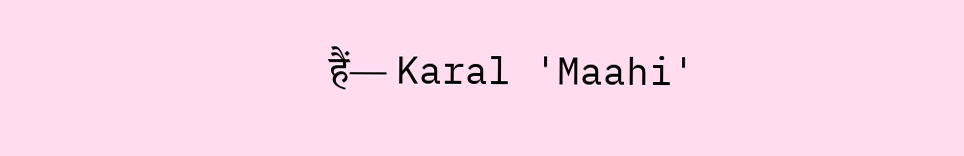हैं— Karal 'Maahi'